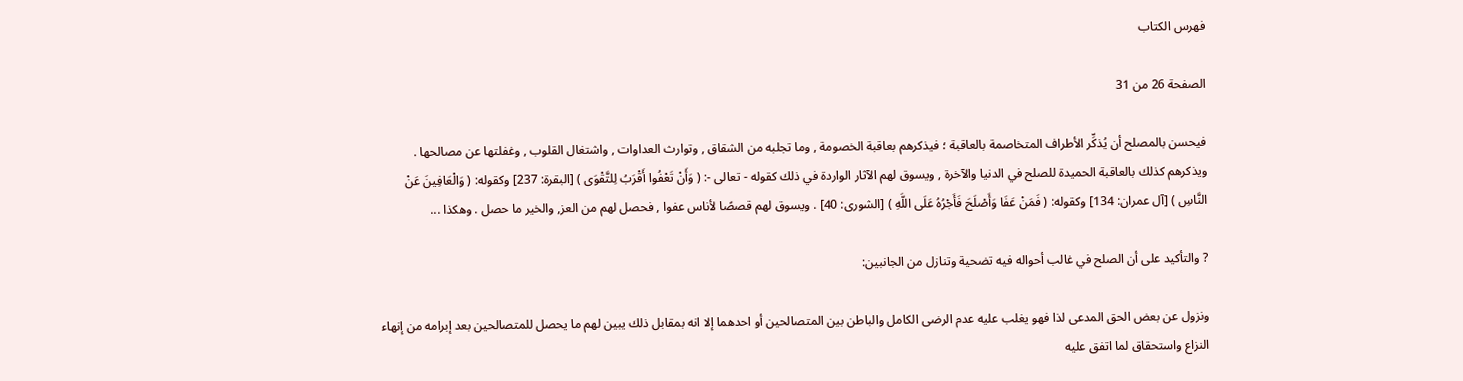فهرس الكتاب

الصفحة 26 من 31

فيحسن بالمصلح أن يُذكِّر الأطراف المتخاصمة بالعاقبة ؛ فيذكرهم بعاقبة الخصومة , وما تجلبه من الشقاق , وتوارث العداوات , واشتغال القلوب , وغفلتها عن مصالحها . ويذكرهم كذلك بالعاقبة الحميدة للصلح في الدنيا والآخرة , ويسوق لهم الآثار الواردة في ذلك كقوله - تعالى -: ( وَأَنْ تَعْفُوا أَقْرَبُ لِلتَّقْوَى ) [البقرة: 237] وكقوله: ( وَالْعَافِينَ عَنْ النَّاسِ ) [آل عمران: 134] وكقوله: ( فَمَنْ عَفَا وَأَصْلَحَ فَأَجْرُهُ عَلَى اللَّهِ ) [الشورى: 40] . ويسوق لهم قصصًا لأناس عفوا , فحصل لهم من العز, والخير ما حصل . وهكذا ...

? والتأكيد على أن الصلح في غالب أحواله فيه تضحية وتنازل من الجانبين:

ونزول عن بعض الحق المدعى لذا فهو يغلب عليه عدم الرضى الكامل والباطن بين المتصالحين أو احدهما إلا انه بمقابل ذلك يبين لهم ما يحصل للمتصالحين بعد إبرامه من إنهاء النزاع واستحقاق لما اتفق عليه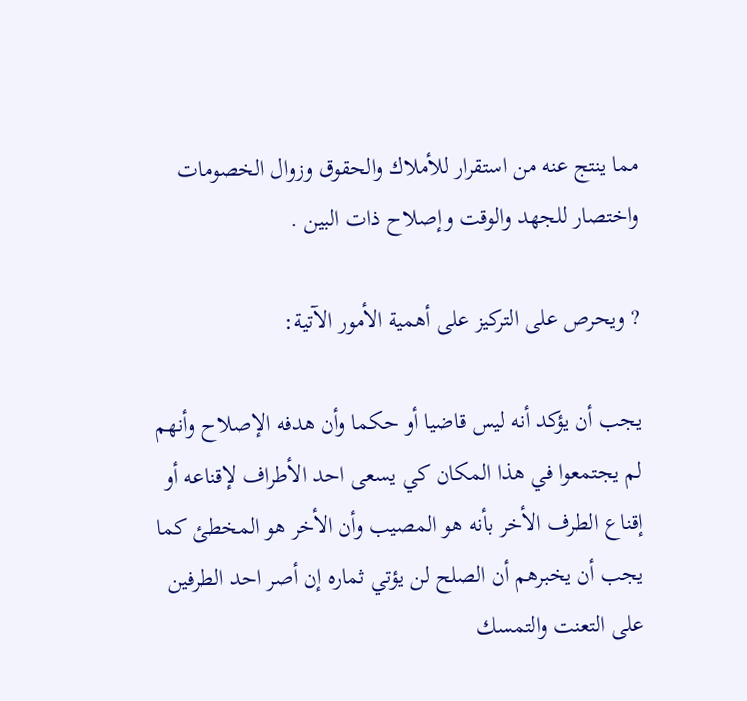مما ينتج عنه من استقرار للأملاك والحقوق وزوال الخصومات واختصار للجهد والوقت وإصلاح ذات البين .

? ويحرص على التركيز على أهمية الأمور الآتية:

يجب أن يؤكد أنه ليس قاضيا أو حكما وأن هدفه الإصلاح وأنهم لم يجتمعوا في هذا المكان كي يسعى احد الأطراف لإقناعه أو إقناع الطرف الأخر بأنه هو المصيب وأن الأخر هو المخطئ كما يجب أن يخبرهم أن الصلح لن يؤتي ثماره إن أصر احد الطرفين على التعنت والتمسك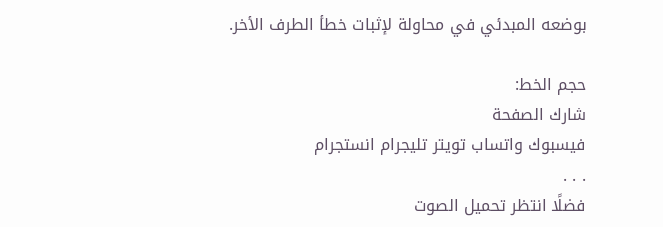بوضعه المبدئي في محاولة لإثبات خطأ الطرف الأخر.

حجم الخط:
شارك الصفحة
فيسبوك واتساب تويتر تليجرام انستجرام
. . .
فضلًا انتظر تحميل الصوت